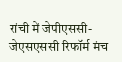रांची में जेपीएससी-जेएसएससी रिफॉर्म मंच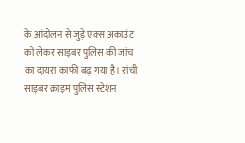के आंदोलन से जुड़े एक्स अकाउंट को लेकर साइबर पुलिस की जांच का दायरा काफी बढ़ गया है। रांची साइबर क्राइम पुलिस स्टेशन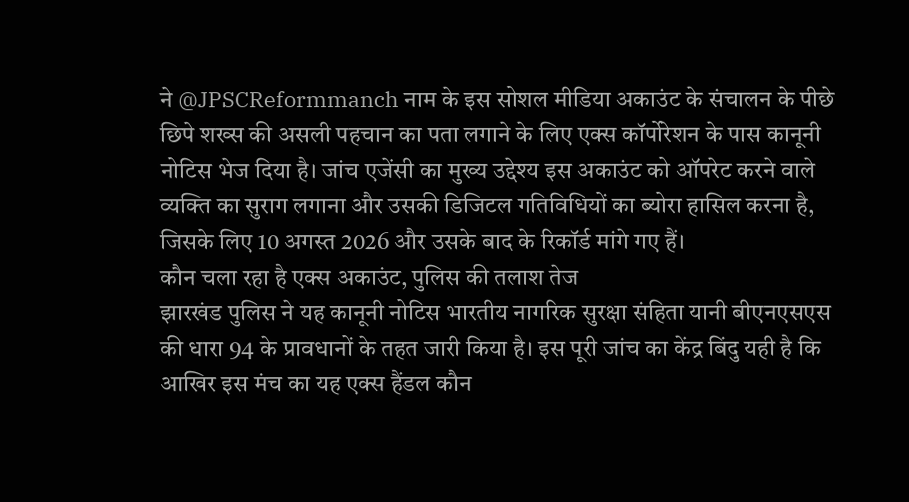ने @JPSCReformmanch नाम के इस सोशल मीडिया अकाउंट के संचालन के पीछे छिपे शख्स की असली पहचान का पता लगाने के लिए एक्स कॉर्पोरेशन के पास कानूनी नोटिस भेज दिया है। जांच एजेंसी का मुख्य उद्देश्य इस अकाउंट को ऑपरेट करने वाले व्यक्ति का सुराग लगाना और उसकी डिजिटल गतिविधियों का ब्योरा हासिल करना है, जिसके लिए 10 अगस्त 2026 और उसके बाद के रिकॉर्ड मांगे गए हैं।
कौन चला रहा है एक्स अकाउंट, पुलिस की तलाश तेज
झारखंड पुलिस ने यह कानूनी नोटिस भारतीय नागरिक सुरक्षा संहिता यानी बीएनएसएस की धारा 94 के प्रावधानों के तहत जारी किया है। इस पूरी जांच का केंद्र बिंदु यही है कि आखिर इस मंच का यह एक्स हैंडल कौन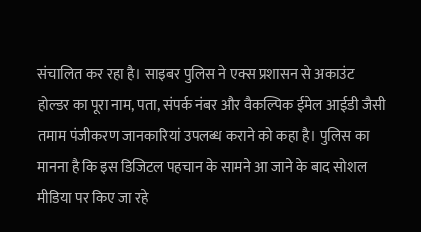संचालित कर रहा है। साइबर पुलिस ने एक्स प्रशासन से अकाउंट होल्डर का पूरा नाम, पता, संपर्क नंबर और वैकल्पिक ईमेल आईडी जैसी तमाम पंजीकरण जानकारियां उपलब्ध कराने को कहा है। पुलिस का मानना है कि इस डिजिटल पहचान के सामने आ जाने के बाद सोशल मीडिया पर किए जा रहे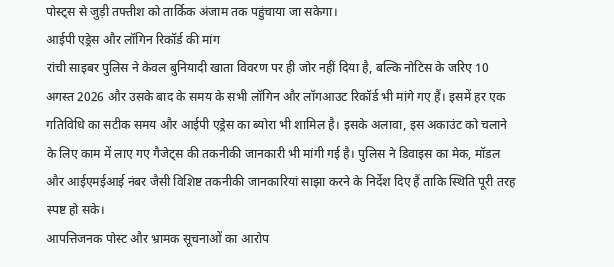पोस्ट्स से जुड़ी तफ्तीश को तार्किक अंजाम तक पहुंचाया जा सकेगा।
आईपी एड्रेस और लॉगिन रिकॉर्ड की मांग
रांची साइबर पुलिस ने केवल बुनियादी खाता विवरण पर ही जोर नहीं दिया है, बल्कि नोटिस के जरिए 10 अगस्त 2026 और उसके बाद के समय के सभी लॉगिन और लॉगआउट रिकॉर्ड भी मांगे गए हैं। इसमें हर एक गतिविधि का सटीक समय और आईपी एड्रेस का ब्योरा भी शामिल है। इसके अलावा, इस अकाउंट को चलाने के लिए काम में लाए गए गैजेट्स की तकनीकी जानकारी भी मांगी गई है। पुलिस ने डिवाइस का मेक, मॉडल और आईएमईआई नंबर जैसी विशिष्ट तकनीकी जानकारियां साझा करने के निर्देश दिए हैं ताकि स्थिति पूरी तरह स्पष्ट हो सके।
आपत्तिजनक पोस्ट और भ्रामक सूचनाओं का आरोप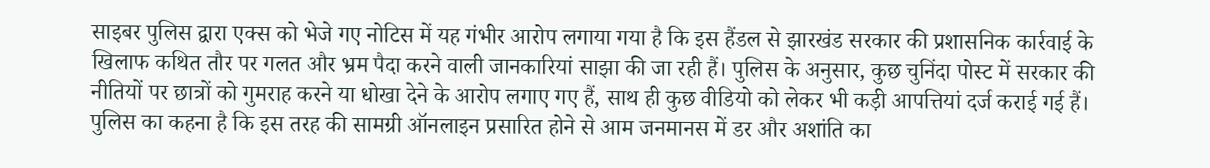साइबर पुलिस द्वारा एक्स को भेजे गए नोटिस में यह गंभीर आरोप लगाया गया है कि इस हैंडल से झारखंड सरकार की प्रशासनिक कार्रवाई के खिलाफ कथित तौर पर गलत और भ्रम पैदा करने वाली जानकारियां साझा की जा रही हैं। पुलिस के अनुसार, कुछ चुनिंदा पोस्ट में सरकार की नीतियों पर छात्रों को गुमराह करने या धोखा देने के आरोप लगाए गए हैं, साथ ही कुछ वीडियो को लेकर भी कड़ी आपत्तियां दर्ज कराई गई हैं। पुलिस का कहना है कि इस तरह की सामग्री ऑनलाइन प्रसारित होने से आम जनमानस में डर और अशांति का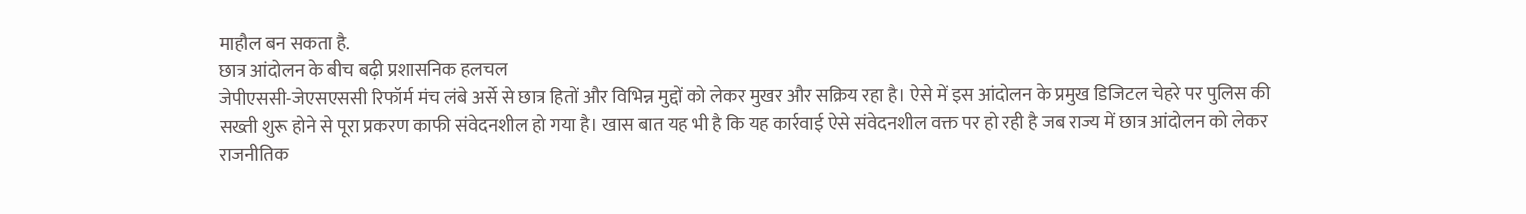माहौल बन सकता है.
छात्र आंदोलन के बीच बढ़ी प्रशासनिक हलचल
जेपीएससी-जेएसएससी रिफॉर्म मंच लंबे अर्से से छात्र हितों और विभिन्न मुद्दों को लेकर मुखर और सक्रिय रहा है। ऐसे में इस आंदोलन के प्रमुख डिजिटल चेहरे पर पुलिस की सख्ती शुरू होने से पूरा प्रकरण काफी संवेदनशील हो गया है। खास बात यह भी है कि यह कार्रवाई ऐसे संवेदनशील वक्त पर हो रही है जब राज्य में छात्र आंदोलन को लेकर राजनीतिक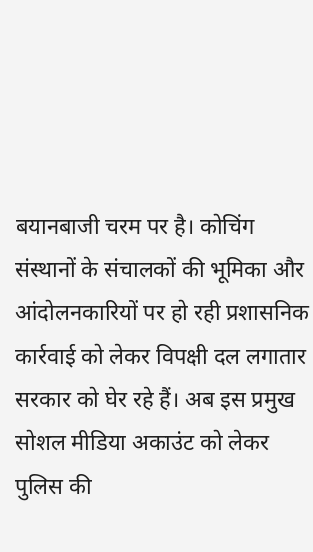बयानबाजी चरम पर है। कोचिंग संस्थानों के संचालकों की भूमिका और आंदोलनकारियों पर हो रही प्रशासनिक कार्रवाई को लेकर विपक्षी दल लगातार सरकार को घेर रहे हैं। अब इस प्रमुख सोशल मीडिया अकाउंट को लेकर पुलिस की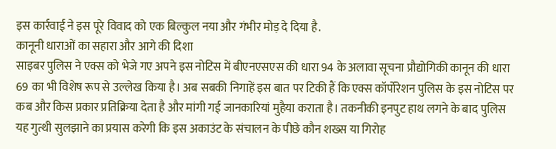इस कार्रवाई ने इस पूरे विवाद को एक बिल्कुल नया और गंभीर मोड़ दे दिया है.
कानूनी धाराओं का सहारा और आगे की दिशा
साइबर पुलिस ने एक्स को भेजे गए अपने इस नोटिस में बीएनएसएस की धारा 94 के अलावा सूचना प्रौद्योगिकी कानून की धारा 69 का भी विशेष रूप से उल्लेख किया है। अब सबकी निगाहें इस बात पर टिकी हैं कि एक्स कॉर्पोरेशन पुलिस के इस नोटिस पर कब और किस प्रकार प्रतिक्रिया देता है और मांगी गई जानकारियां मुहैया कराता है। तकनीकी इनपुट हाथ लगने के बाद पुलिस यह गुत्थी सुलझाने का प्रयास करेगी कि इस अकाउंट के संचालन के पीछे कौन शख्स या गिरोह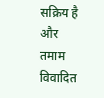सक्रिय है और तमाम विवादित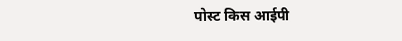पोस्ट किस आईपी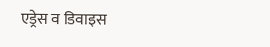एड्रेस व डिवाइस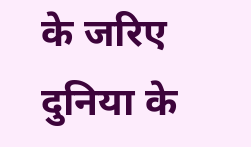के जरिए दुनिया के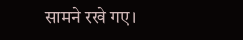सामने रखे गए।